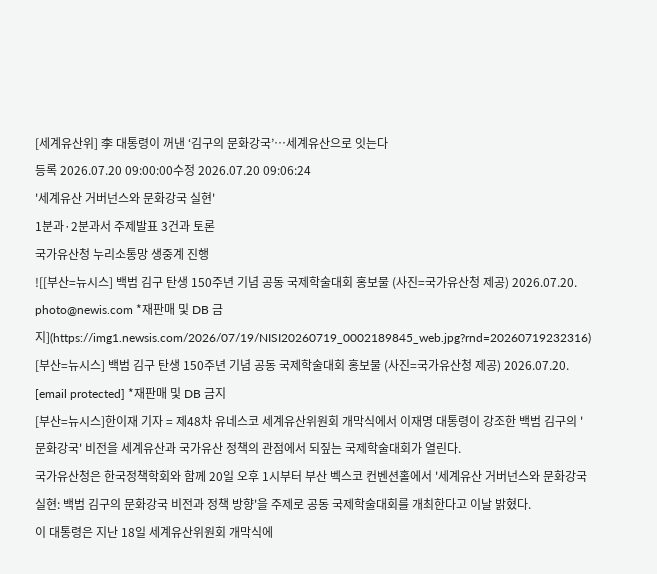[세계유산위] 李 대통령이 꺼낸 ‘김구의 문화강국’…세계유산으로 잇는다
등록 2026.07.20 09:00:00수정 2026.07.20 09:06:24
'세계유산 거버넌스와 문화강국 실현'
1분과·2분과서 주제발표 3건과 토론
국가유산청 누리소통망 생중계 진행
![[부산=뉴시스] 백범 김구 탄생 150주년 기념 공동 국제학술대회 홍보물 (사진=국가유산청 제공) 2026.07.20. photo@newis.com *재판매 및 DB 금지](https://img1.newsis.com/2026/07/19/NISI20260719_0002189845_web.jpg?rnd=20260719232316)
[부산=뉴시스] 백범 김구 탄생 150주년 기념 공동 국제학술대회 홍보물 (사진=국가유산청 제공) 2026.07.20. [email protected] *재판매 및 DB 금지
[부산=뉴시스]한이재 기자 = 제48차 유네스코 세계유산위원회 개막식에서 이재명 대통령이 강조한 백범 김구의 '문화강국' 비전을 세계유산과 국가유산 정책의 관점에서 되짚는 국제학술대회가 열린다.
국가유산청은 한국정책학회와 함께 20일 오후 1시부터 부산 벡스코 컨벤션홀에서 '세계유산 거버넌스와 문화강국 실현: 백범 김구의 문화강국 비전과 정책 방향'을 주제로 공동 국제학술대회를 개최한다고 이날 밝혔다.
이 대통령은 지난 18일 세계유산위원회 개막식에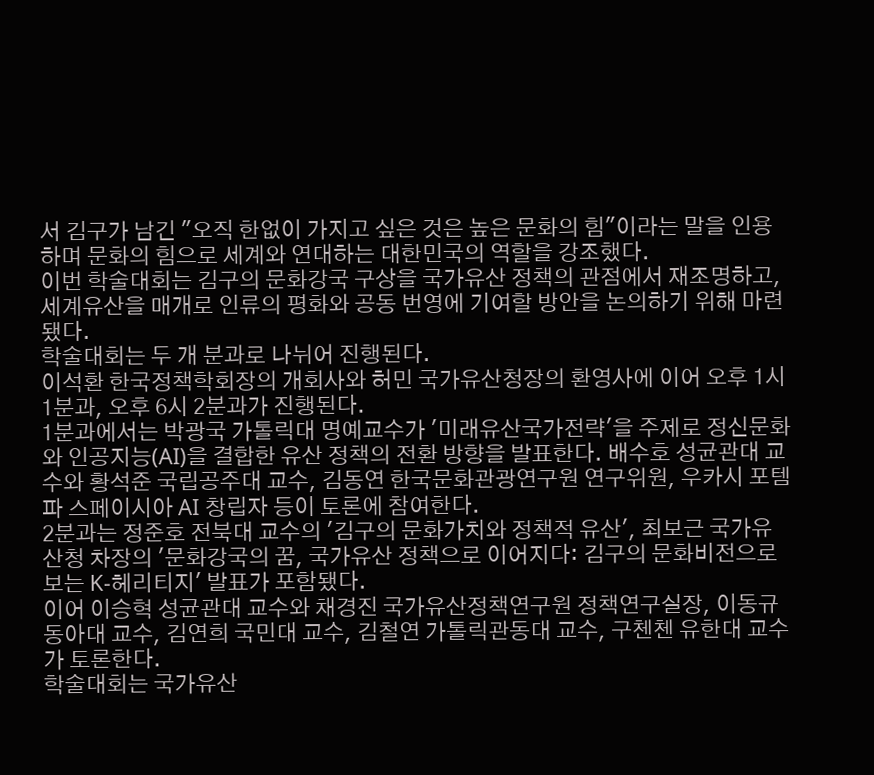서 김구가 남긴 "오직 한없이 가지고 싶은 것은 높은 문화의 힘"이라는 말을 인용하며 문화의 힘으로 세계와 연대하는 대한민국의 역할을 강조했다.
이번 학술대회는 김구의 문화강국 구상을 국가유산 정책의 관점에서 재조명하고, 세계유산을 매개로 인류의 평화와 공동 번영에 기여할 방안을 논의하기 위해 마련됐다.
학술대회는 두 개 분과로 나뉘어 진행된다.
이석환 한국정책학회장의 개회사와 허민 국가유산청장의 환영사에 이어 오후 1시 1분과, 오후 6시 2분과가 진행된다.
1분과에서는 박광국 가톨릭대 명예교수가 '미래유산국가전략'을 주제로 정신문화와 인공지능(AI)을 결합한 유산 정책의 전환 방향을 발표한다. 배수호 성균관대 교수와 황석준 국립공주대 교수, 김동연 한국문화관광연구원 연구위원, 우카시 포템파 스페이시아 AI 창립자 등이 토론에 참여한다.
2분과는 정준호 전북대 교수의 '김구의 문화가치와 정책적 유산', 최보근 국가유산청 차장의 '문화강국의 꿈, 국가유산 정책으로 이어지다: 김구의 문화비전으로 보는 K-헤리티지' 발표가 포함됐다.
이어 이승혁 성균관대 교수와 채경진 국가유산정책연구원 정책연구실장, 이동규 동아대 교수, 김연희 국민대 교수, 김철연 가톨릭관동대 교수, 구첸첸 유한대 교수가 토론한다.
학술대회는 국가유산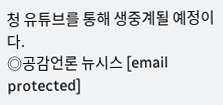청 유튜브를 통해 생중계될 예정이다.
◎공감언론 뉴시스 [email protected]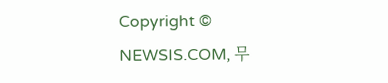Copyright © NEWSIS.COM, 무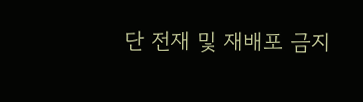단 전재 및 재배포 금지